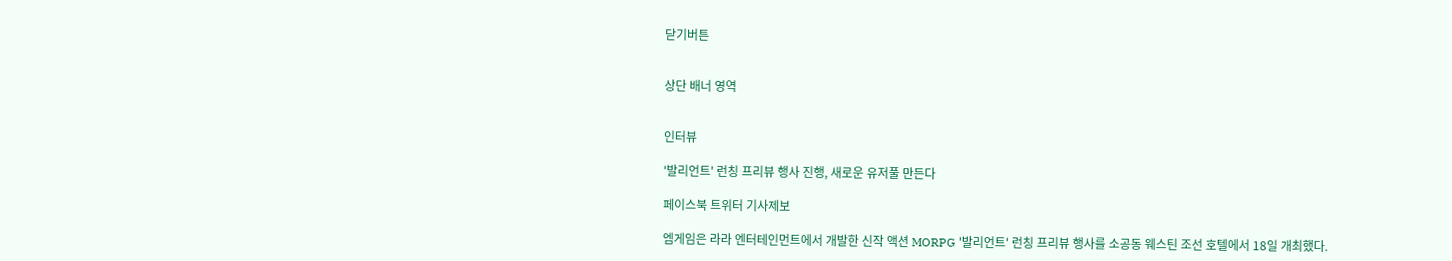닫기버튼


상단 배너 영역


인터뷰

'발리언트' 런칭 프리뷰 행사 진행, 새로운 유저풀 만든다

페이스북 트위터 기사제보

엠게임은 라라 엔터테인먼트에서 개발한 신작 액션 MORPG '발리언트' 런칭 프리뷰 행사를 소공동 웨스틴 조선 호텔에서 18일 개최했다.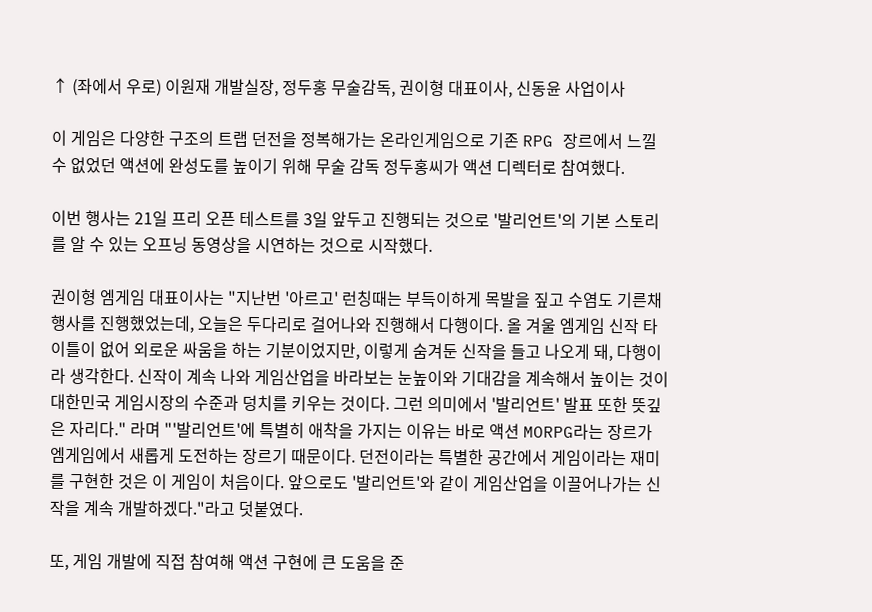↑ (좌에서 우로) 이원재 개발실장, 정두홍 무술감독, 권이형 대표이사, 신동윤 사업이사

이 게임은 다양한 구조의 트랩 던전을 정복해가는 온라인게임으로 기존 RPG 장르에서 느낄 수 없었던 액션에 완성도를 높이기 위해 무술 감독 정두홍씨가 액션 디렉터로 참여했다.

이번 행사는 21일 프리 오픈 테스트를 3일 앞두고 진행되는 것으로 '발리언트'의 기본 스토리를 알 수 있는 오프닝 동영상을 시연하는 것으로 시작했다.

권이형 엠게임 대표이사는 "지난번 '아르고' 런칭때는 부득이하게 목발을 짚고 수염도 기른채 행사를 진행했었는데, 오늘은 두다리로 걸어나와 진행해서 다행이다. 올 겨울 엠게임 신작 타이틀이 없어 외로운 싸움을 하는 기분이었지만, 이렇게 숨겨둔 신작을 들고 나오게 돼, 다행이라 생각한다. 신작이 계속 나와 게임산업을 바라보는 눈높이와 기대감을 계속해서 높이는 것이 대한민국 게임시장의 수준과 덩치를 키우는 것이다. 그런 의미에서 '발리언트' 발표 또한 뜻깊은 자리다." 라며 "'발리언트'에 특별히 애착을 가지는 이유는 바로 액션 MORPG라는 장르가 엠게임에서 새롭게 도전하는 장르기 때문이다. 던전이라는 특별한 공간에서 게임이라는 재미를 구현한 것은 이 게임이 처음이다. 앞으로도 '발리언트'와 같이 게임산업을 이끌어나가는 신작을 계속 개발하겠다."라고 덧붙였다.

또, 게임 개발에 직접 참여해 액션 구현에 큰 도움을 준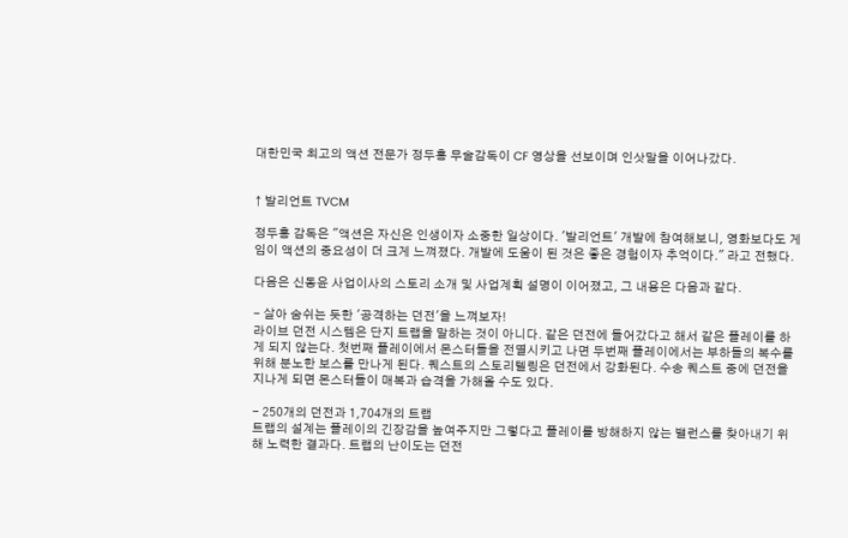대한민국 최고의 액션 전문가 정두홍 무술감독이 CF 영상을 선보이며 인삿말을 이어나갔다.


↑ 발리언트 TVCM

정두홍 감독은 "액션은 자신은 인생이자 소중한 일상이다. '발리언트' 개발에 참여해보니, 영화보다도 게임이 액션의 중요성이 더 크게 느껴졌다. 개발에 도움이 된 것은 좋은 경험이자 추억이다." 라고 전했다.

다음은 신동윤 사업이사의 스토리 소개 및 사업계획 설명이 이어졌고, 그 내용은 다음과 같다.

- 살아 숨쉬는 듯한 '공격하는 던전'을 느껴보자!
라이브 던전 시스템은 단지 트랩을 말하는 것이 아니다. 같은 던전에 들어갔다고 해서 같은 플레이를 하게 되지 않는다. 첫번째 플레이에서 몬스터들을 전멸시키고 나면 두번째 플레이에서는 부하들의 복수를 위해 분노한 보스를 만나게 된다. 퀘스트의 스토리텔링은 던전에서 강화된다. 수송 퀘스트 중에 던전을 지나게 되면 몬스터들이 매복과 습격을 가해올 수도 있다.

- 250개의 던전과 1,704개의 트랩
트랩의 설계는 플레이의 긴장감을 높여주지만 그렇다고 플레이를 방해하지 않는 밸런스를 찾아내기 위해 노력한 결과다. 트랩의 난이도는 던전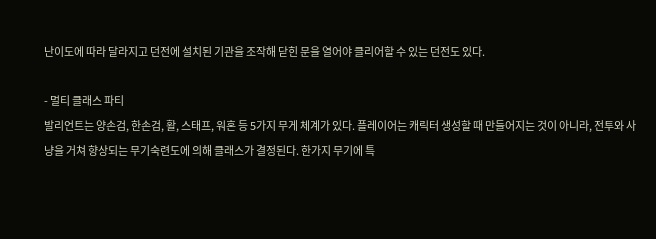난이도에 따라 달라지고 던전에 설치된 기관을 조작해 닫힌 문을 열어야 클리어할 수 있는 던전도 있다.

- 멀티 클래스 파티
발리언트는 양손검, 한손검, 활, 스태프, 워혼 등 5가지 무게 체계가 있다. 플레이어는 캐릭터 생성할 때 만들어지는 것이 아니라, 전투와 사냥을 거쳐 향상되는 무기숙련도에 의해 클래스가 결정된다. 한가지 무기에 특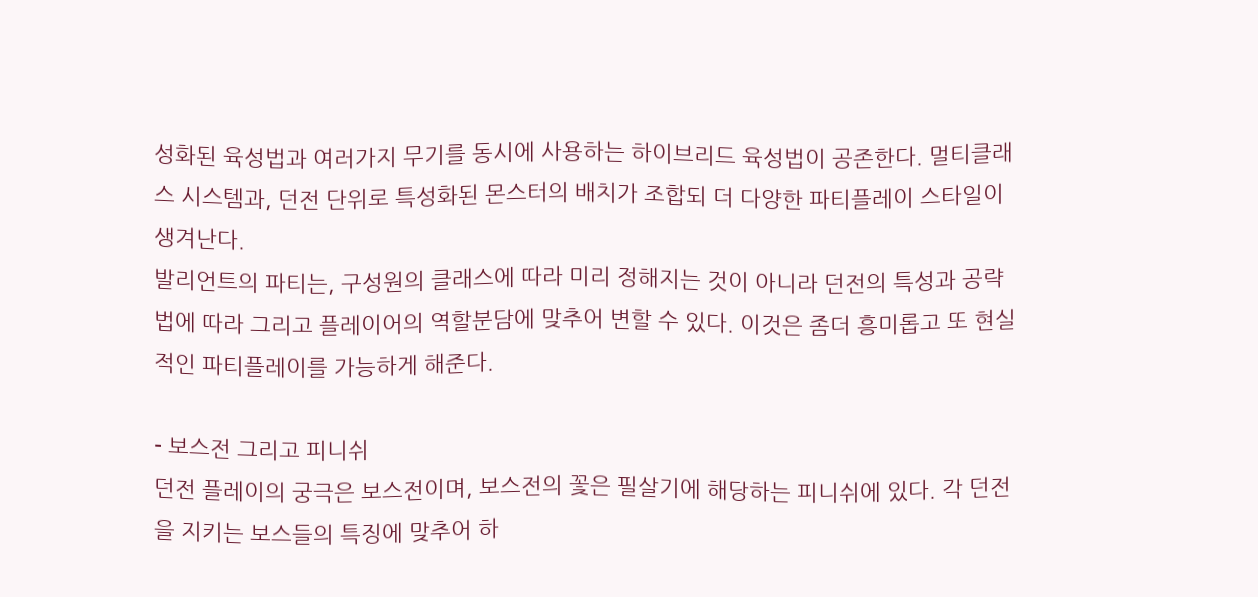성화된 육성법과 여러가지 무기를 동시에 사용하는 하이브리드 육성법이 공존한다. 멀티클래스 시스템과, 던전 단위로 특성화된 몬스터의 배치가 조합되 더 다양한 파티플레이 스타일이 생겨난다.
발리언트의 파티는, 구성원의 클래스에 따라 미리 정해지는 것이 아니라 던전의 특성과 공략법에 따라 그리고 플레이어의 역할분담에 맞추어 변할 수 있다. 이것은 좀더 흥미롭고 또 현실적인 파티플레이를 가능하게 해준다.

- 보스전 그리고 피니쉬
던전 플레이의 궁극은 보스전이며, 보스전의 꽃은 필살기에 해당하는 피니쉬에 있다. 각 던전을 지키는 보스들의 특징에 맞추어 하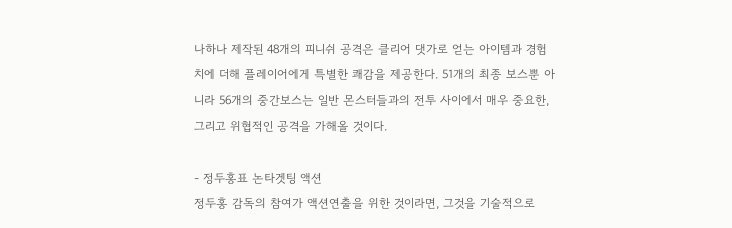나하나 제작된 48개의 피니쉬 공격은 클리어 댓가로 얻는 아이템과 경험치에 더해 플레이어에게 특별한 쾌감을 제공한다. 51개의 최종 보스뿐 아니라 56개의 중간보스는 일반 몬스터들과의 전투 사이에서 매우 중요한, 그리고 위협적인 공격을 가해올 것이다.

- 정두홍표 논타겟팅 액션
정두홍 감독의 참여가 액션연출을 위한 것이라면, 그것을 기술적으로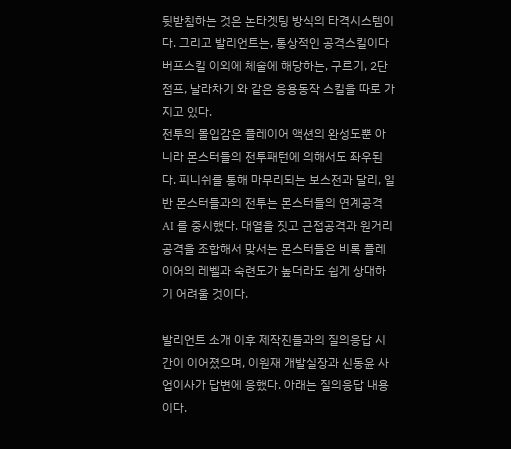뒷받침하는 것은 논타겟팅 방식의 타격시스템이다. 그리고 발리언트는, 통상적인 공격스킬이다 버프스킬 이외에 체술에 해당하는, 구르기, 2단점프, 날라차기 와 같은 응용동작 스킬을 따로 가지고 있다.
전투의 몰입감은 플레이어 액션의 완성도뿐 아니라 몬스터들의 전투패턴에 의해서도 좌우된다. 피니쉬를 통해 마무리되는 보스전과 달리, 일반 몬스터들과의 전투는 몬스터들의 연계공격 AI 를 중시했다. 대열을 짓고 근접공격과 원거리 공격을 조합해서 맞서는 몬스터들은 비록 플레이어의 레벨과 숙련도가 높더라도 쉽게 상대하기 어려울 것이다.

발리언트 소개 이후 제작진들과의 질의응답 시간이 이어졌으며, 이원재 개발실장과 신동윤 사업이사가 답변에 응했다. 아래는 질의응답 내용이다.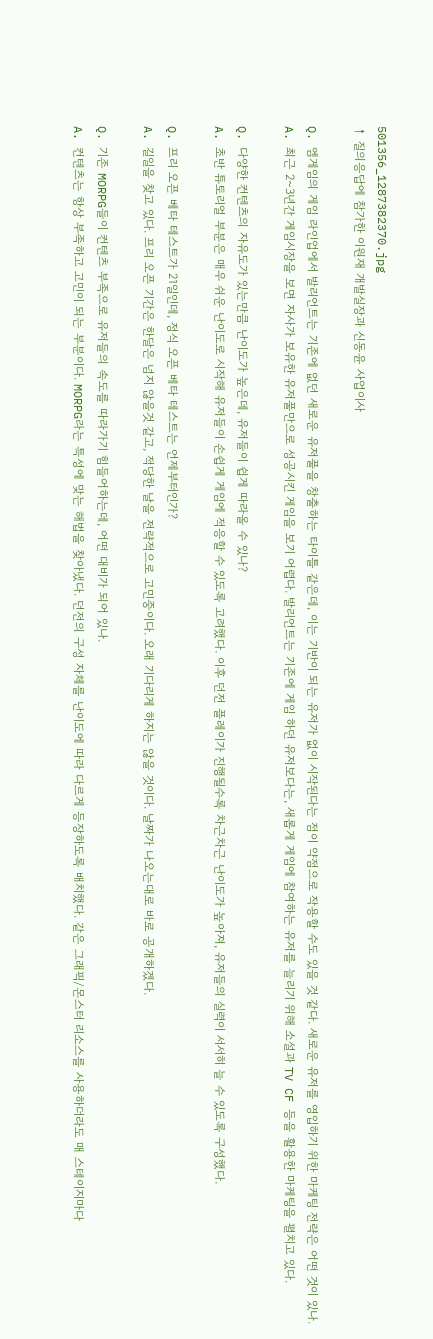501356_1287382370.jpg
↑ 질의응답에 참가한 이원재 개발실장과 신동윤 사업이사

Q. 엠게임의 게임 라인업에서 발리언트는 기존에 없던 새로운 유저풀을 창출하는 타이틀 같은데, 이는 기반이 되는 유저가 없이 시작된다는 점이 약점으로 작용할 수도 있을 것 같다. 새로운 유저를 영입하기 위한 마케팅 전략은 어떤 것이 있나.
A. 최근 2~3년간 게임시장을 보면 자사가 보유한 유저풀만으로 성공시킨 게임을 보기 어렵다. 발리언트는 기존에 게임 하던 유저보다는, 새롭게 게임에 참여하는 유저를 늘리기 위해 소설과 TV CF 등을 활용한 마케팅을 펼치고 있다.

Q. 다양한 컨텐츠의 자유도가 있는만큼 난이도가 높은데, 유저들이 쉽게 따라올 수 있나?
A. 초반 튜토리얼 부분은 매우 쉬운 난이도로 시작해 유저들이 손쉽게 게임에 적응할 수 있도록 고려했다. 이후 던전 플레이가 진행될수록 차근차근 난이도가 높아져, 유저들의 실력이 서서히 늘 수 있도록 구성했다.

Q. 프리 오픈 베타 테스트가 21일인데, 정식 오픈 베타 테스트는 언제부터인가?
A. 길일을 찾고 있다. 프리 오픈 기간은 한달은 넘지 않을것 같고, 적당한 날을 전략적으로 고민중이다. 오래 기다리게 하지는 않을 것이다. 날짜가 나오는대로 바로 공개하겠다.

Q. 기존 MORPG들이 컨텐츠 부족으로 유저들의 속도를 따라가기 힘들어하는데, 어떤 대비가 되어 있나.
A. 컨텐츠는 항상 부족하고 고민이 되는 부분이다. MORPG라는 특성에 맞는 해법을 찾아냈다. 던전의 구성 자체를 난이도에 따라 다르게 등장하도록 배치했다. 같은 그래픽/몬스터 리소스를 사용하더라도 매 스테이지마다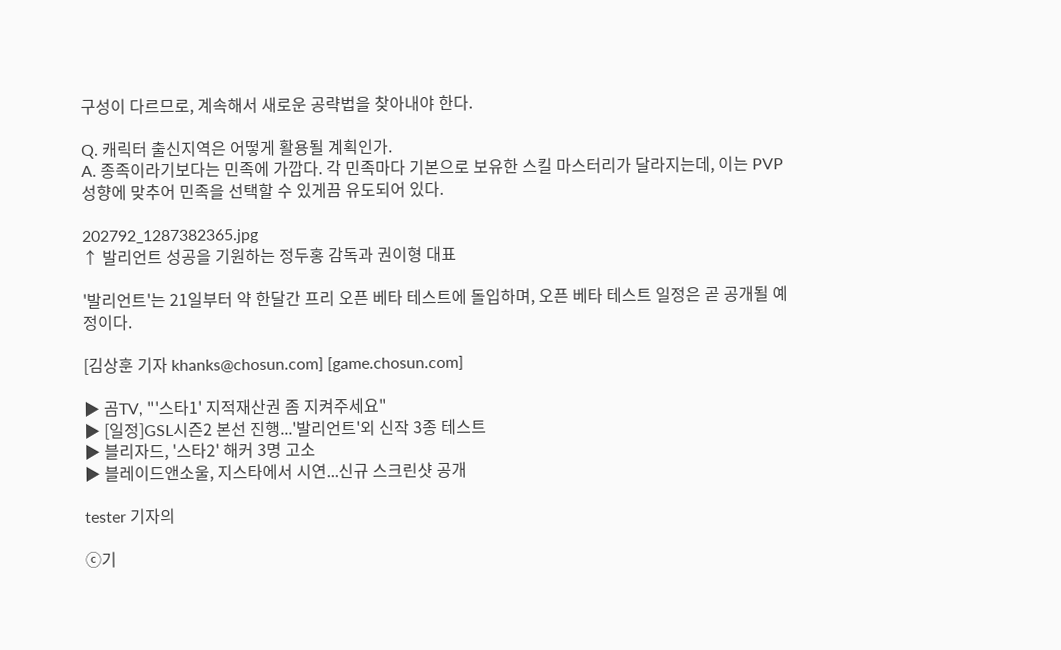구성이 다르므로, 계속해서 새로운 공략법을 찾아내야 한다.

Q. 캐릭터 출신지역은 어떻게 활용될 계획인가.
A. 종족이라기보다는 민족에 가깝다. 각 민족마다 기본으로 보유한 스킬 마스터리가 달라지는데, 이는 PVP 성향에 맞추어 민족을 선택할 수 있게끔 유도되어 있다.

202792_1287382365.jpg
↑ 발리언트 성공을 기원하는 정두홍 감독과 권이형 대표

'발리언트'는 21일부터 약 한달간 프리 오픈 베타 테스트에 돌입하며, 오픈 베타 테스트 일정은 곧 공개될 예정이다.

[김상훈 기자 khanks@chosun.com] [game.chosun.com]

▶ 곰TV, "'스타1' 지적재산권 좀 지켜주세요"
▶ [일정]GSL시즌2 본선 진행...'발리언트'외 신작 3종 테스트
▶ 블리자드, '스타2' 해커 3명 고소
▶ 블레이드앤소울, 지스타에서 시연...신규 스크린샷 공개

tester 기자의

ⓒ기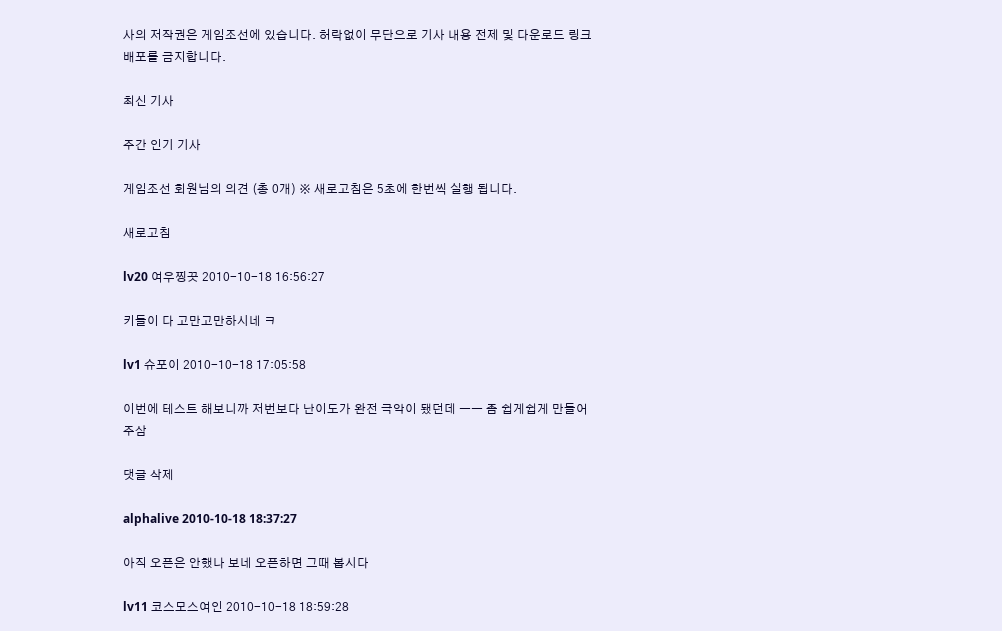사의 저작권은 게임조선에 있습니다. 허락없이 무단으로 기사 내용 전제 및 다운로드 링크배포를 금지합니다.

최신 기사

주간 인기 기사

게임조선 회원님의 의견 (총 0개) ※ 새로고침은 5초에 한번씩 실행 됩니다.

새로고침

lv20 여우찡끗 2010-10-18 16:56:27

키들이 다 고만고만하시네 ㅋ

lv1 슈포이 2010-10-18 17:05:58

이번에 테스트 해보니까 저번보다 난이도가 완전 극악이 됐던데 ㅡㅡ 좀 쉽게쉽게 만들어주삼

댓글 삭제

alphalive 2010-10-18 18:37:27

아직 오픈은 안했나 보네 오픈하면 그때 봅시다

lv11 코스모스여인 2010-10-18 18:59:28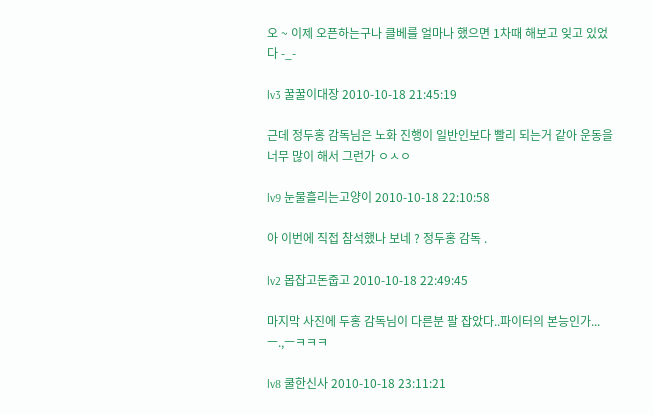오 ~ 이제 오픈하는구나 클베를 얼마나 했으면 1차때 해보고 잊고 있었다 -_-

lv3 꿀꿀이대장 2010-10-18 21:45:19

근데 정두홍 감독님은 노화 진행이 일반인보다 빨리 되는거 같아 운동을 너무 많이 해서 그런가 ㅇㅅㅇ

lv9 눈물흘리는고양이 2010-10-18 22:10:58

아 이번에 직접 참석했나 보네 ? 정두홍 감독 .

lv2 몹잡고돈줍고 2010-10-18 22:49:45

마지막 사진에 두홍 감독님이 다른분 팔 잡았다..파이터의 본능인가...ㅡ.,ㅡㅋㅋㅋ

lv8 쿨한신사 2010-10-18 23:11:21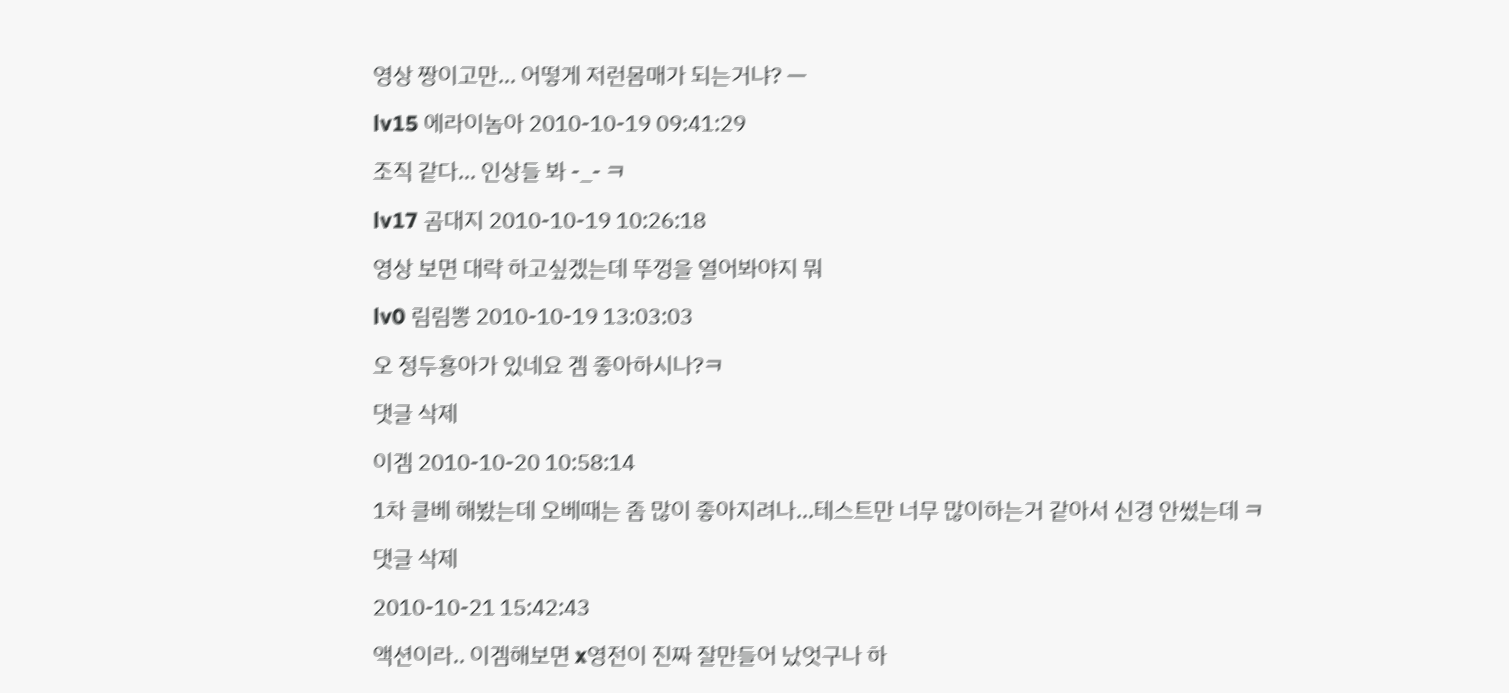영상 짱이고만... 어떻게 저런몸매가 되는거냐? ㅡ

lv15 에라이놈아 2010-10-19 09:41:29

조직 같다... 인상들 봐 -_- ㅋ

lv17 곰대지 2010-10-19 10:26:18

영상 보면 대략 하고싶겠는데 뚜껑을 열어봐야지 뭐

lv0 림림뽕 2010-10-19 13:03:03

오 정두횽아가 있네요 겜 좋아하시나?ㅋ

댓글 삭제

이겜 2010-10-20 10:58:14

1차 클베 해봤는데 오베때는 좀 많이 좋아지려나...테스트만 너무 많이하는거 같아서 신경 안썼는데 ㅋ

댓글 삭제

2010-10-21 15:42:43

액션이라.. 이겜해보면 x영전이 진짜 잘만들어 났엇구나 하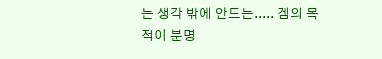는 생각 밖에 안드는..... 겜의 목적이 분명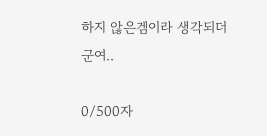하지 않은겜이라 생각되더군여..

0/500자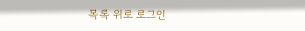목록 위로 로그인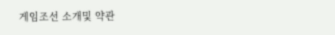게임조선 소개및 약관